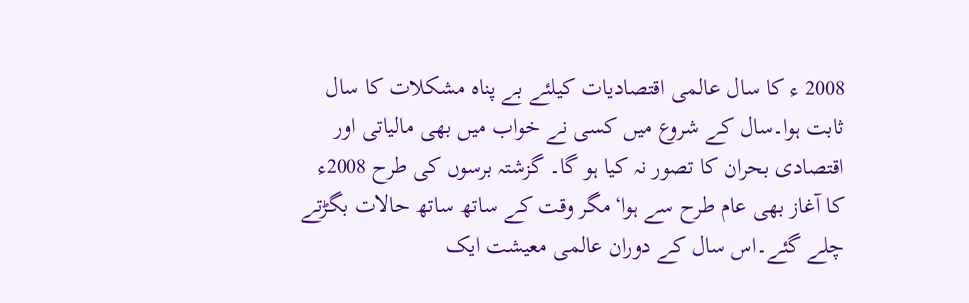2008 ء کا سال عالمی اقتصادیات کیلئے بے پناہ مشکلات کا سال ثابت ہوا۔سال کے شروع میں کسی نے خواب میں بھی مالیاتی اور اقتصادی بحران کا تصور نہ کیا ہو گا۔ گزشتہ برسوں کی طرح 2008ء کا آغاز بھی عام طرح سے ہوا‘مگر وقت کے ساتھ ساتھ حالات بگڑتے چلے گئے۔اس سال کے دوران عالمی معیشت ایک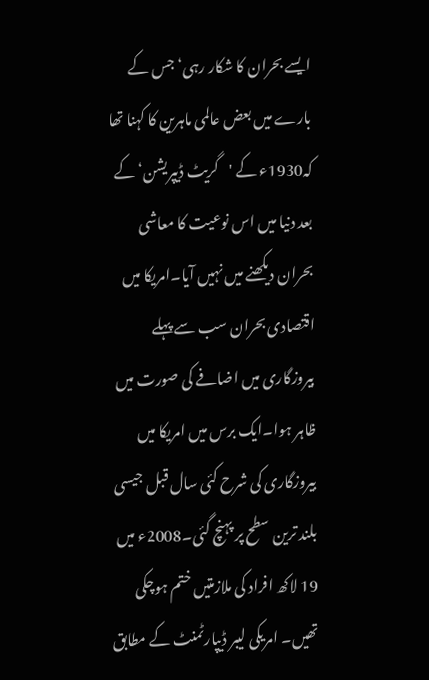ایسے بحران کا شکار رہی‘ جس کے بارے میں بعض عالمی ماہرین کا کہنا تھا کہ1930ء کے 'گریٹ ڈیپریشن‘ کے بعد دنیا میں اس نوعیت کا معاشی بحران دیکھنے میں نہیں آیا۔امریکا میں اقتصادی بحران سب سے پہلے بیروزگاری میں اضافے کی صورت میں ظاہر ہوا۔ایک برس میں امریکا میں بیروزگاری کی شرح کئی سال قبل جیسی بلند ترین سطح پر پہنچ گئی۔2008ء میں 19 لاکھ افراد کی ملازمتیں ختم ہوچکی تھیں۔ امریکی لیبر ڈیپارٹمنٹ کے مطابق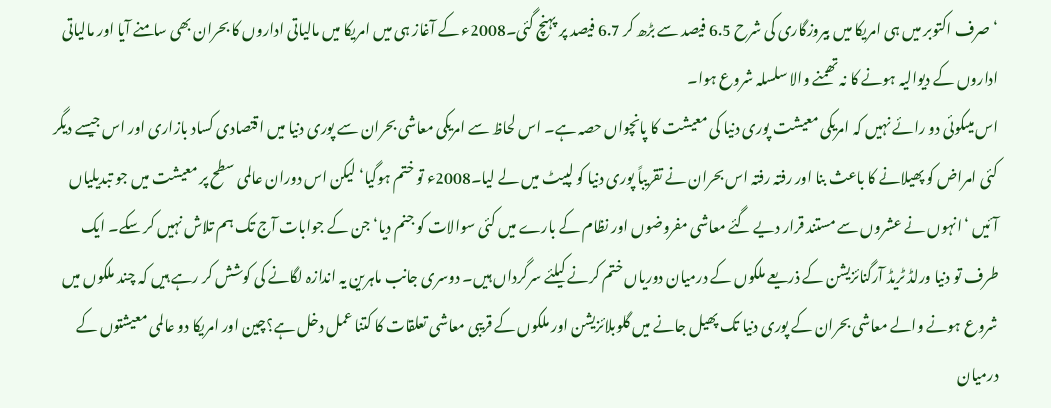‘صرف اکتوبر میں ہی امریکا میں بیروزگاری کی شرح 6.5 فیصد سے بڑھ کر 6.7 فیصد پر پہنچ گئی۔2008ء کے آغاز ہی میں امریکا میں مالیاتی اداروں کا بحران بھی سامنے آیا اور مالیاتی اداروں کے دیوالیہ ہونے کا نہ تھمنے والا سلسلہ شروع ہوا۔
اس میںکوئی دو رائے نہیں کہ امریکی معیشت پوری دنیا کی معیشت کا پانچواں حصہ ہے۔ اس لحاظ سے امریکی معاشی بحران سے پوری دنیا میں اقتصادی کساد بازاری اور اس جیسے دیگر کئی امراض کو پھیلانے کا باعث بنا اور رفتہ رفتہ اس بحران نے تقریباً پوری دنیا کو لپیٹ میں لے لیا۔2008ء تو ختم ہوگیا‘ لیکن اس دوران عالمی سطح پر معیشت میں جو تبدیلیاں آئیں ‘انہوں نے عشروں سے مستند قرار دیے گئے معاشی مفروضوں اور نظام کے بارے میں کئی سوالات کو جنم دیا‘ جن کے جوابات آج تک ہم تلاش نہیں کر سکے۔ ایک طرف تو دنیا ورلڈ ٹریڈ آرگنائزیشن کے ذریعے ملکوں کے درمیان دوریاں ختم کرنے کیلئے سرگرداں ہیں۔ دوسری جانب ماہرین یہ اندازہ لگانے کی کوشش کر رہے ہیں کہ چند ملکوں میں شروع ہونے والے معاشی بحران کے پوری دنیا تک پھیل جانے میں گلوبلائزیشن اور ملکوں کے قریبی معاشی تعلقات کا کتنا عمل دخل ہے؟چین اور امریکا دو عالمی معیشتوں کے درمیان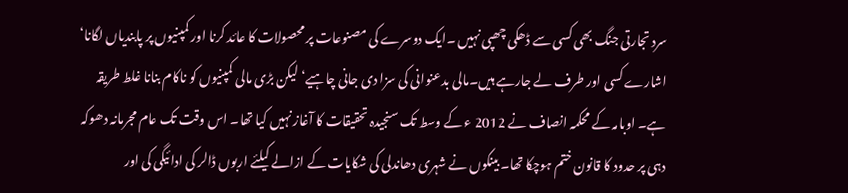سرد تجارتی جنگ بھی کسی سے ڈھکی چھپی نہیں ۔ایک دوسرے کی مصنوعات پر محصولات کا عائد کرنا اور کمپنیوں پر پابندیاں لگانا‘ اشارے کسی اور طرف لے جارہے ہیں۔مالی بدعنوانی کی سزا دی جانی چاہیے‘ لیکن بڑی مالی کمپنیوں کو ناکام بنانا غلط طریقہ ہے۔ اوبامہ کے محکمہ انصاف نے 2012 ء کے وسط تک سنجیدہ تحقیقات کا آغاز نہیں کیا تھا۔ اس وقت تک عام مجرمانہ دھوکہ دہی پر حدود کا قانون ختم ہوچکا تھا۔ بینکوں نے شہری دھاندلی کی شکایات کے ازالے کیلئے اربوں ڈالر کی ادائیگی کی اور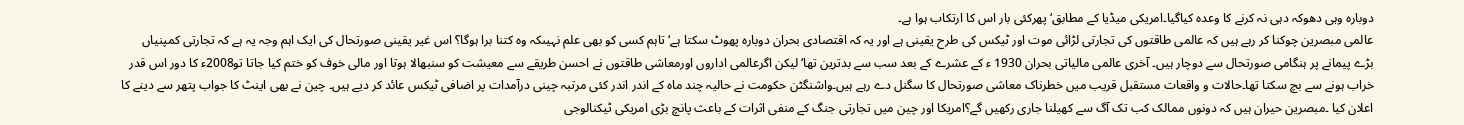دوبارہ وہی دھوکہ دہی نہ کرنے کا وعدہ کیاگیا۔امریکی میڈیا کے مطابق‘ پھرکئی بار اس کا ارتکاب ہوا ہے۔
عالمی مبصرین چوکنا کر رہے ہیں کہ عالمی طاقتوں کی تجارتی لڑائی موت اور ٹیکس کی طرح یقینی ہے اور یہ کہ اقتصادی بحران دوبارہ پھوٹ سکتا ہے‘ تاہم کسی کو بھی علم نہیںکہ وہ کتنا برا ہوگا؟ اس غیر یقینی صورتحال کی ایک اہم وجہ یہ ہے کہ تجارتی کمپنیاں بڑے پیمانے پر ہنگامی صورتحال سے دوچار ہیں۔ آخری عالمی مالیاتی بحران 1930 ء کے عشرے کے بعد سب سے بدترین تھا‘ لیکن اگرعالمی اداروں اورمعاشی طاقتوں نے احسن طریقے سے معیشت کو سنبھالا ہوتا اور مالی خوف کو ختم کیا جاتا تو2008ء کا دور اس قدر خراب ہونے سے بچ سکتا تھا۔حالات و واقعات مستقبل قریب میں خطرناک معاشی صورتحال کا سگنل دے رہے ہیں۔واشنگٹن حکومت نے حالیہ چند ماہ کے اندر اندر کئی مرتبہ چینی درآمدات پر اضافی ٹیکس عائد کر دیے ہیں۔ چین نے بھی اینٹ کا جواب پتھر سے دینے کا اعلان کیا ۔مبصرین حیران ہیں کہ دونوں ممالک کب تک آگ سے کھیلنا جاری رکھیں گے؟امریکا اور چین میں تجارتی جنگ کے منفی اثرات کے باعث پانچ بڑی امریکی ٹیکنالوجی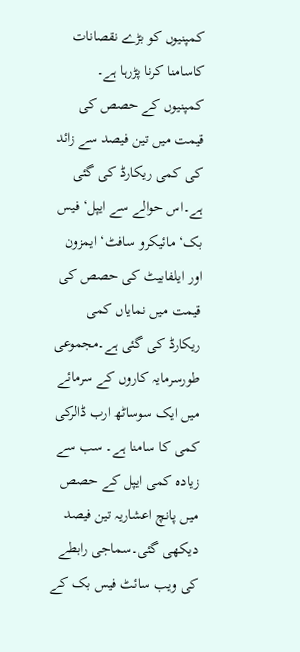کمپنیوں کو بڑے نقصانات کاسامنا کرنا پڑرہا ہے۔ کمپنیوں کے حصص کی قیمت میں تین فیصد سے زائد کی کمی ریکارڈ کی گئی ہے۔اس حوالے سے ایپل‘ فیس بک‘ مائیکرو سافٹ‘ ایمزون اور ایلفابیٹ کی حصص کی قیمت میں نمایاں کمی ریکارڈ کی گئی ہے۔مجموعی طورسرمایہ کاروں کے سرمائے میں ایک سوساٹھ ارب ڈالرکی کمی کا سامنا ہے۔ سب سے زیادہ کمی ایپل کے حصص میں پانچ اعشاریہ تین فیصد دیکھی گئی۔سماجی رابطے کی ویب سائٹ فیس بک کے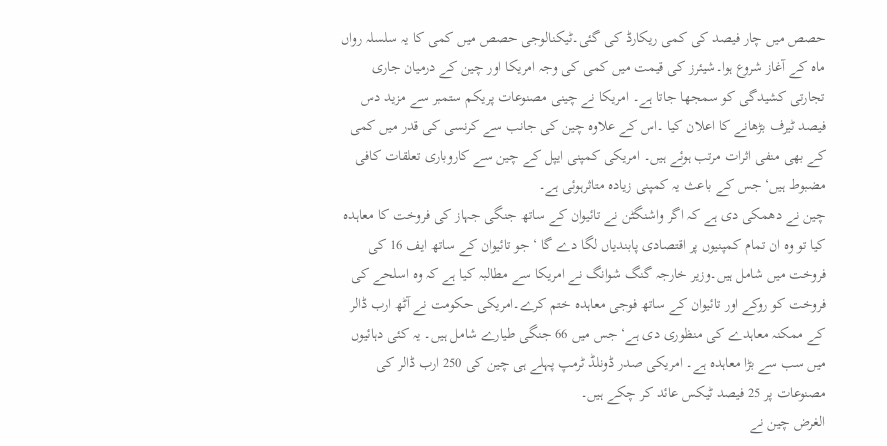حصص میں چار فیصد کی کمی ریکارڈ کی گئی۔ٹیکنالوجی حصص میں کمی کا یہ سلسلہ رواں ماہ کے آغاز شروع ہوا۔شیئرز کی قیمت میں کمی کی وجہ امریکا اور چین کے درمیان جاری تجارتی کشیدگی کو سمجھا جاتا ہے۔ امریکا نے چینی مصنوعات پریکم ستمبر سے مزید دس فیصد ٹیرف بڑھانے کا اعلان کیا ۔اس کے علاوہ چین کی جانب سے کرنسی کی قدر میں کمی کے بھی منفی اثرات مرتب ہوئے ہیں۔ امریکی کمپنی ایپل کے چین سے کاروباری تعلقات کافی مضبوط ہیں‘ جس کے باعث یہ کمپنی زیادہ متاثرہوئی ہے۔
چین نے دھمکی دی ہے کہ اگر واشنگٹن نے تائیوان کے ساتھ جنگی جہاز کی فروخت کا معاہدہ کیا تو وہ ان تمام کمپنیوں پر اقتصادی پابندیاں لگا دے گا ‘جو تائیوان کے ساتھ ایف 16 کی فروخت میں شامل ہیں۔وزیر خارجہ گنگ شوانگ نے امریکا سے مطالبہ کیا ہے کہ وہ اسلحے کی فروخت کو روکے اور تائیوان کے ساتھ فوجی معاہدہ ختم کرے۔امریکی حکومت نے آٹھ ارب ڈالر کے ممکنہ معاہدے کی منظوری دی ہے‘ جس میں 66 جنگی طیارے شامل ہیں۔ یہ کئی دہائیوں میں سب سے بڑا معاہدہ ہے۔ امریکی صدر ڈونلڈ ٹرمپ پہلے ہی چین کی 250 ارب ڈالر کی مصنوعات پر 25 فیصد ٹیکس عائد کر چکے ہیں۔
الغرض چین نے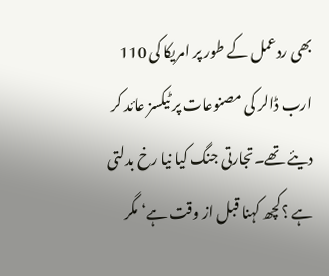بھی ردعمل کے طور پر امریکا کی 110 ارب ڈالر کی مصنوعات پر ٹیکسز عائد کر دیئے تھے۔تجارتی جنگ کیا نیا رخ بدلتی ہے ؟کچھ کہنا قبل از وقت ہے‘ مگر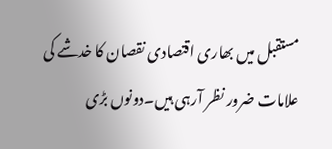مستقبل میں بھاری اقتصادی نقصان کا خدشے کی علامات ضرور نظر آرہی ہیں۔دونوں بڑی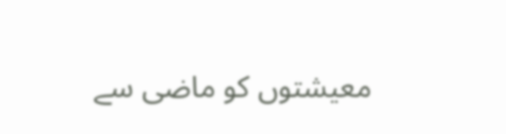معیشتوں کو ماضی سے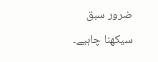ضرور سبق سیکھنا چاہیے۔